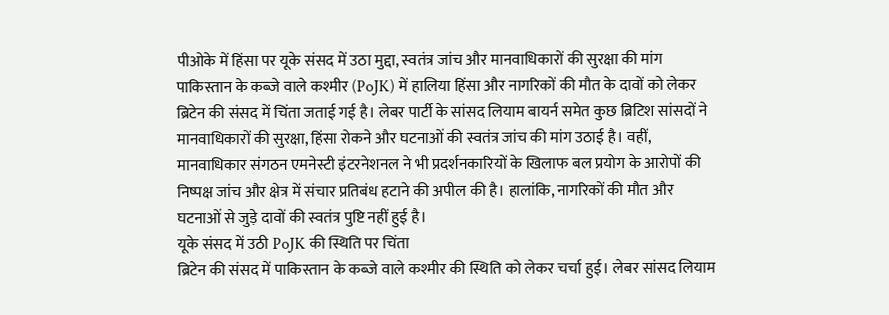पीओके में हिंसा पर यूके संसद में उठा मुद्दा, स्वतंत्र जांच और मानवाधिकारों की सुरक्षा की मांग
पाकिस्तान के कब्जे वाले कश्मीर (PoJK) में हालिया हिंसा और नागरिकों की मौत के दावों को लेकर ब्रिटेन की संसद में चिंता जताई गई है। लेबर पार्टी के सांसद लियाम बायर्न समेत कुछ ब्रिटिश सांसदों ने मानवाधिकारों की सुरक्षा, हिंसा रोकने और घटनाओं की स्वतंत्र जांच की मांग उठाई है। वहीं, मानवाधिकार संगठन एमनेस्टी इंटरनेशनल ने भी प्रदर्शनकारियों के खिलाफ बल प्रयोग के आरोपों की निष्पक्ष जांच और क्षेत्र में संचार प्रतिबंध हटाने की अपील की है। हालांकि, नागरिकों की मौत और घटनाओं से जुड़े दावों की स्वतंत्र पुष्टि नहीं हुई है।
यूके संसद में उठी PoJK की स्थिति पर चिंता
ब्रिटेन की संसद में पाकिस्तान के कब्जे वाले कश्मीर की स्थिति को लेकर चर्चा हुई। लेबर सांसद लियाम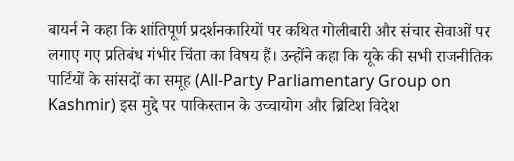बायर्न ने कहा कि शांतिपूर्ण प्रदर्शनकारियों पर कथित गोलीबारी और संचार सेवाओं पर लगाए गए प्रतिबंध गंभीर चिंता का विषय हैं। उन्होंने कहा कि यूके की सभी राजनीतिक पार्टियों के सांसदों का समूह (All-Party Parliamentary Group on Kashmir) इस मुद्दे पर पाकिस्तान के उच्चायोग और ब्रिटिश विदेश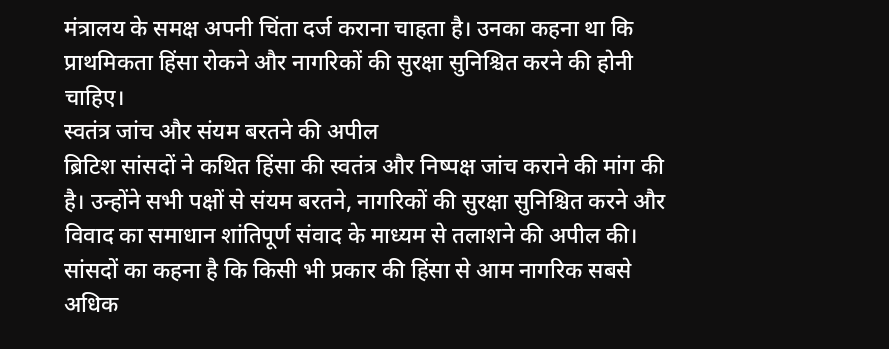मंत्रालय के समक्ष अपनी चिंता दर्ज कराना चाहता है। उनका कहना था कि प्राथमिकता हिंसा रोकने और नागरिकों की सुरक्षा सुनिश्चित करने की होनी चाहिए।
स्वतंत्र जांच और संयम बरतने की अपील
ब्रिटिश सांसदों ने कथित हिंसा की स्वतंत्र और निष्पक्ष जांच कराने की मांग की है। उन्होंने सभी पक्षों से संयम बरतने, नागरिकों की सुरक्षा सुनिश्चित करने और विवाद का समाधान शांतिपूर्ण संवाद के माध्यम से तलाशने की अपील की। सांसदों का कहना है कि किसी भी प्रकार की हिंसा से आम नागरिक सबसे अधिक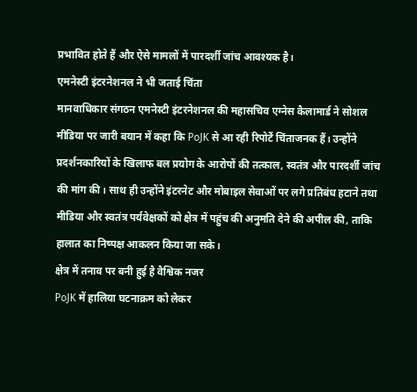प्रभावित होते हैं और ऐसे मामलों में पारदर्शी जांच आवश्यक है।
एमनेस्टी इंटरनेशनल ने भी जताई चिंता
मानवाधिकार संगठन एमनेस्टी इंटरनेशनल की महासचिव एग्नेस कैलामार्ड ने सोशल मीडिया पर जारी बयान में कहा कि PoJK से आ रही रिपोर्टें चिंताजनक हैं। उन्होंने प्रदर्शनकारियों के खिलाफ बल प्रयोग के आरोपों की तत्काल, स्वतंत्र और पारदर्शी जांच की मांग की। साथ ही उन्होंने इंटरनेट और मोबाइल सेवाओं पर लगे प्रतिबंध हटाने तथा मीडिया और स्वतंत्र पर्यवेक्षकों को क्षेत्र में पहुंच की अनुमति देने की अपील की, ताकि हालात का निष्पक्ष आकलन किया जा सके।
क्षेत्र में तनाव पर बनी हुई है वैश्विक नजर
PoJK में हालिया घटनाक्रम को लेकर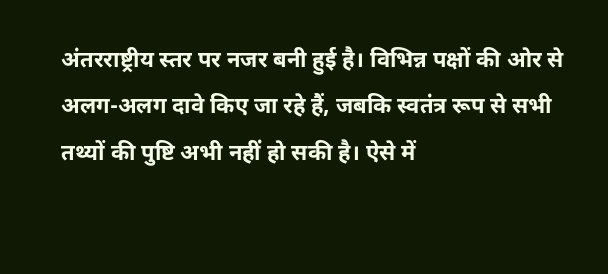अंतरराष्ट्रीय स्तर पर नजर बनी हुई है। विभिन्न पक्षों की ओर से अलग-अलग दावे किए जा रहे हैं, जबकि स्वतंत्र रूप से सभी तथ्यों की पुष्टि अभी नहीं हो सकी है। ऐसे में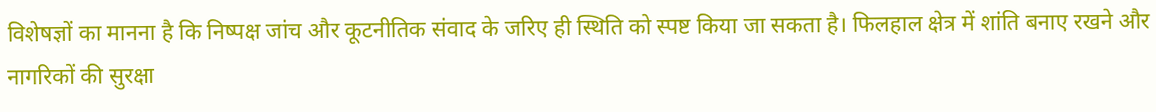विशेषज्ञों का मानना है कि निष्पक्ष जांच और कूटनीतिक संवाद के जरिए ही स्थिति को स्पष्ट किया जा सकता है। फिलहाल क्षेत्र में शांति बनाए रखने और नागरिकों की सुरक्षा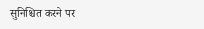सुनिश्चित करने पर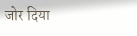जोर दिया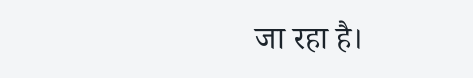जा रहा है।